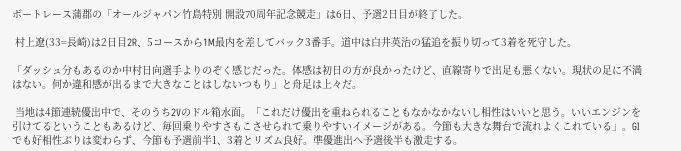ボートレース蒲郡の「オールジャパン竹島特別 開設70周年記念競走」は6日、予選2日目が終了した。

 村上遼(33=長崎)は2日目2R、5コースから1M最内を差してバック3番手。道中は白井英治の猛追を振り切って3着を死守した。

「ダッシュ分もあるのか中村日向選手よりのぞく感じだった。体感は初日の方が良かったけど、直線寄りで出足も悪くない。現状の足に不満はない。何か違和感が出るまで大きなことはしないつもり」と舟足は上々だ。

 当地は4節連続優出中で、そのうち2Vのドル箱水面。「これだけ優出を重ねられることもなかなかないし相性はいいと思う。いいエンジンを引けてるということもあるけど、毎回乗りやすさもこさせられて乗りやすいイメージがある。今節も大きな舞台で流れよくこれている」。GⅠでも好相性ぶりは変わらず、今節も予選前半1、3着とリズム良好。準優進出へ予選後半も激走する。